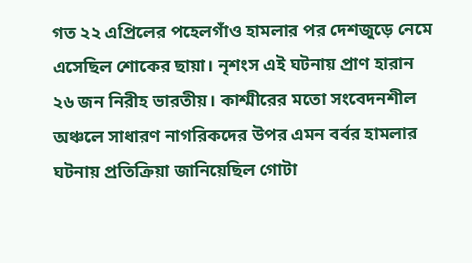গত ২২ এপ্রিলের পহেলগাঁও হামলার পর দেশজুড়ে নেমে এসেছিল শোকের ছায়া। নৃশংস এই ঘটনায় প্রাণ হারান ২৬ জন নিরীহ ভারতীয়। কাশ্মীরের মতো সংবেদনশীল অঞ্চলে সাধারণ নাগরিকদের উপর এমন বর্বর হামলার ঘটনায় প্রতিক্রিয়া জানিয়েছিল গোটা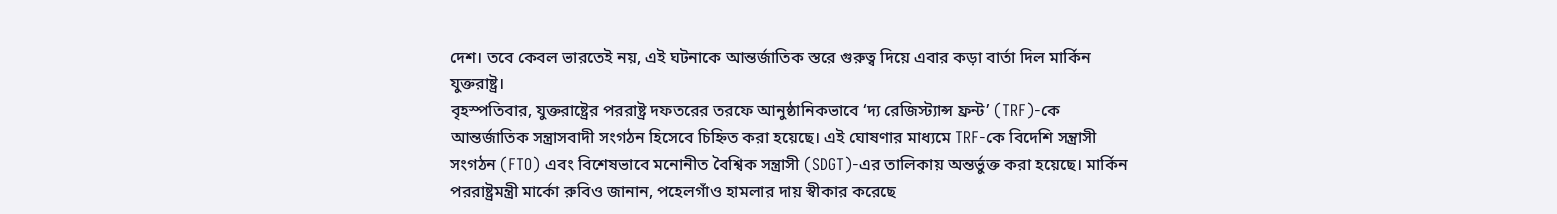দেশ। তবে কেবল ভারতেই নয়, এই ঘটনাকে আন্তর্জাতিক স্তরে গুরুত্ব দিয়ে এবার কড়া বার্তা দিল মার্কিন যুক্তরাষ্ট্র।
বৃহস্পতিবার, যুক্তরাষ্ট্রের পররাষ্ট্র দফতরের তরফে আনুষ্ঠানিকভাবে ‘দ্য রেজিস্ট্যান্স ফ্রন্ট’ (TRF)-কে আন্তর্জাতিক সন্ত্রাসবাদী সংগঠন হিসেবে চিহ্নিত করা হয়েছে। এই ঘোষণার মাধ্যমে TRF-কে বিদেশি সন্ত্রাসী সংগঠন (FTO) এবং বিশেষভাবে মনোনীত বৈশ্বিক সন্ত্রাসী (SDGT)-এর তালিকায় অন্তর্ভুক্ত করা হয়েছে। মার্কিন পররাষ্ট্রমন্ত্রী মার্কো রুবিও জানান, পহেলগাঁও হামলার দায় স্বীকার করেছে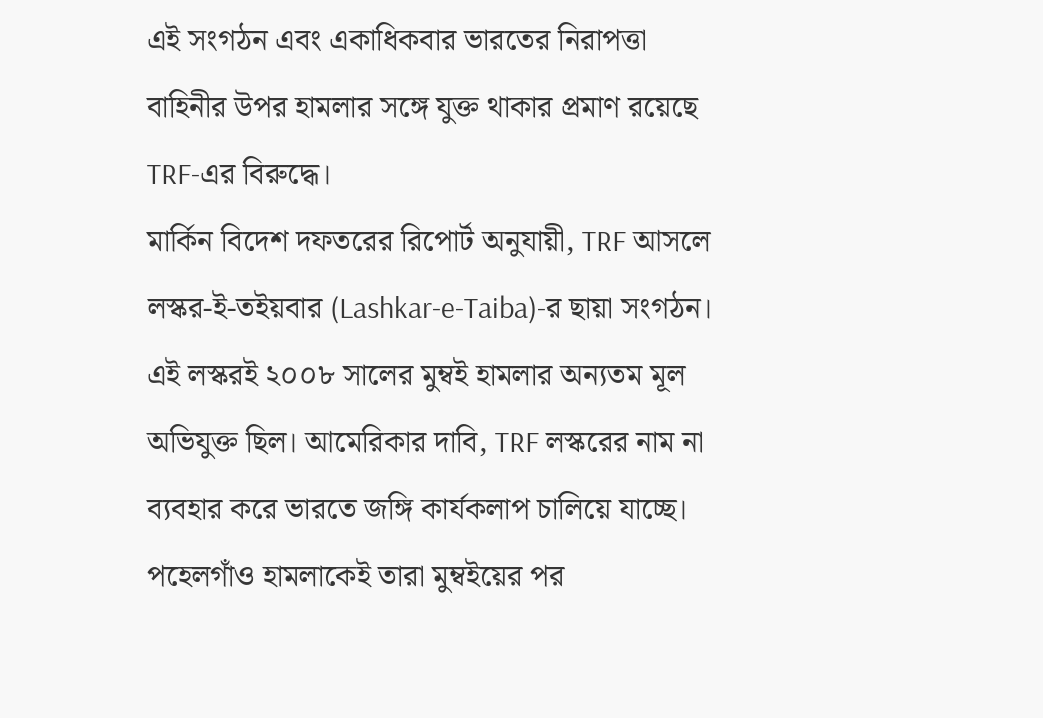এই সংগঠন এবং একাধিকবার ভারতের নিরাপত্তা বাহিনীর উপর হামলার সঙ্গে যুক্ত থাকার প্রমাণ রয়েছে TRF-এর বিরুদ্ধে।
মার্কিন বিদেশ দফতরের রিপোর্ট অনুযায়ী, TRF আসলে লস্কর-ই-তইয়বার (Lashkar-e-Taiba)-র ছায়া সংগঠন। এই লস্করই ২০০৮ সালের মুম্বই হামলার অন্যতম মূল অভিযুক্ত ছিল। আমেরিকার দাবি, TRF লস্করের নাম না ব্যবহার করে ভারতে জঙ্গি কার্যকলাপ চালিয়ে যাচ্ছে। পহেলগাঁও হামলাকেই তারা মুম্বইয়ের পর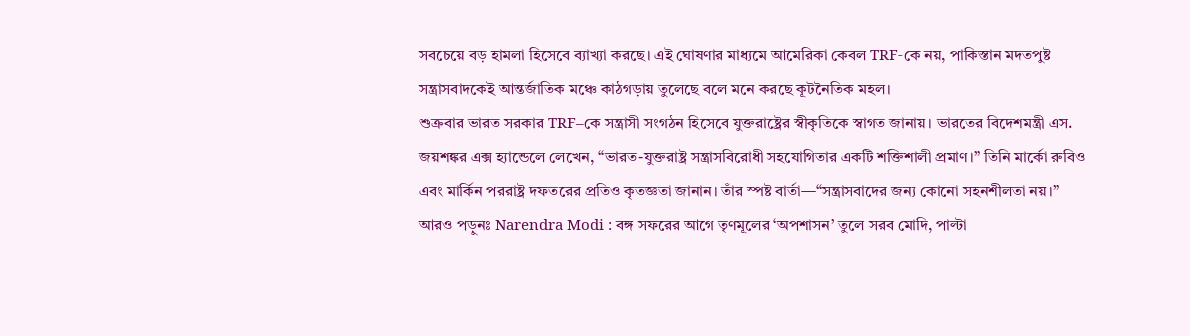সবচেয়ে বড় হামলা হিসেবে ব্যাখ্যা করছে। এই ঘোষণার মাধ্যমে আমেরিকা কেবল TRF-কে নয়, পাকিস্তান মদতপুষ্ট সন্ত্রাসবাদকেই আন্তর্জাতিক মঞ্চে কাঠগড়ায় তুলেছে বলে মনে করছে কূটনৈতিক মহল।
শুক্রবার ভারত সরকার TRF–কে সন্ত্রাসী সংগঠন হিসেবে যুক্তরাষ্ট্রের স্বীকৃতিকে স্বাগত জানায়। ভারতের বিদেশমন্ত্রী এস. জয়শঙ্কর এক্স হ্যান্ডেলে লেখেন, “ভারত-যুক্তরাষ্ট্র সন্ত্রাসবিরোধী সহযোগিতার একটি শক্তিশালী প্রমাণ।” তিনি মার্কো রুবিও এবং মার্কিন পররাষ্ট্র দফতরের প্রতিও কৃতজ্ঞতা জানান। তাঁর স্পষ্ট বার্তা—“সন্ত্রাসবাদের জন্য কোনো সহনশীলতা নয়।”
আরও পড়ুনঃ Narendra Modi : বঙ্গ সফরের আগে তৃণমূলের ‘অপশাসন’ তুলে সরব মোদি, পাল্টা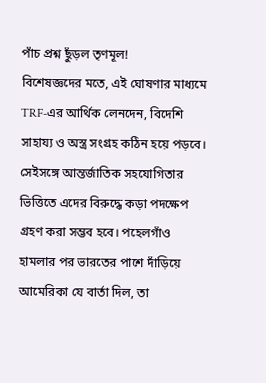পাঁচ প্রশ্ন ছুঁড়ল তৃণমূল!
বিশেষজ্ঞদের মতে, এই ঘোষণার মাধ্যমে TRF-এর আর্থিক লেনদেন, বিদেশি সাহায্য ও অস্ত্র সংগ্রহ কঠিন হয়ে পড়বে। সেইসঙ্গে আন্তর্জাতিক সহযোগিতার ভিত্তিতে এদের বিরুদ্ধে কড়া পদক্ষেপ গ্রহণ করা সম্ভব হবে। পহেলগাঁও হামলার পর ভারতের পাশে দাঁড়িয়ে আমেরিকা যে বার্তা দিল, তা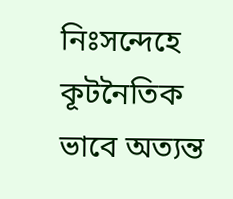নিঃসন্দেহে কূটনৈতিক ভাবে অত্যন্ত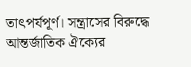তাৎপর্যপূর্ণ। সন্ত্রাসের বিরুদ্ধে আন্তর্জাতিক ঐক্যের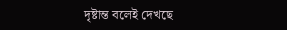দৃষ্টান্ত বলেই দেখছে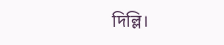দিল্লি।